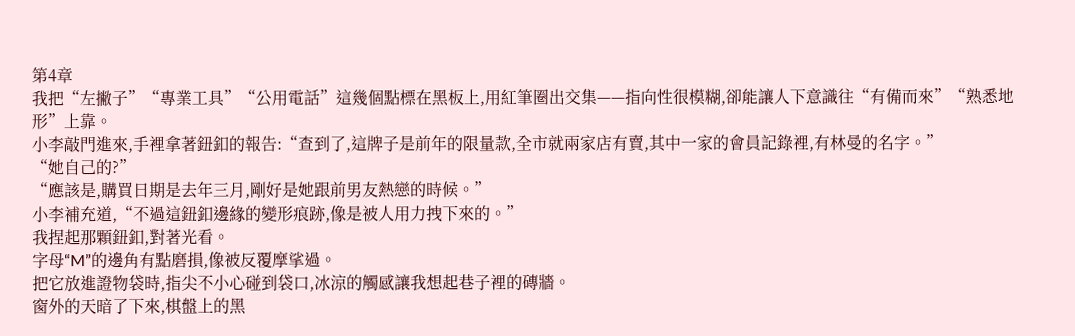第4章
我把“左撇子”“專業工具”“公用電話”這幾個點標在黑板上,用紅筆圈出交集——指向性很模糊,卻能讓人下意識往“有備而來”“熟悉地形”上靠。
小李敲門進來,手裡拿著鈕釦的報告:“查到了,這牌子是前年的限量款,全市就兩家店有賣,其中一家的會員記錄裡,有林曼的名字。”
“她自己的?”
“應該是,購買日期是去年三月,剛好是她跟前男友熱戀的時候。”
小李補充道,“不過這鈕釦邊緣的變形痕跡,像是被人用力拽下來的。”
我捏起那顆鈕釦,對著光看。
字母“M”的邊角有點磨損,像被反覆摩挲過。
把它放進證物袋時,指尖不小心碰到袋口,冰涼的觸感讓我想起巷子裡的磚牆。
窗外的天暗了下來,棋盤上的黑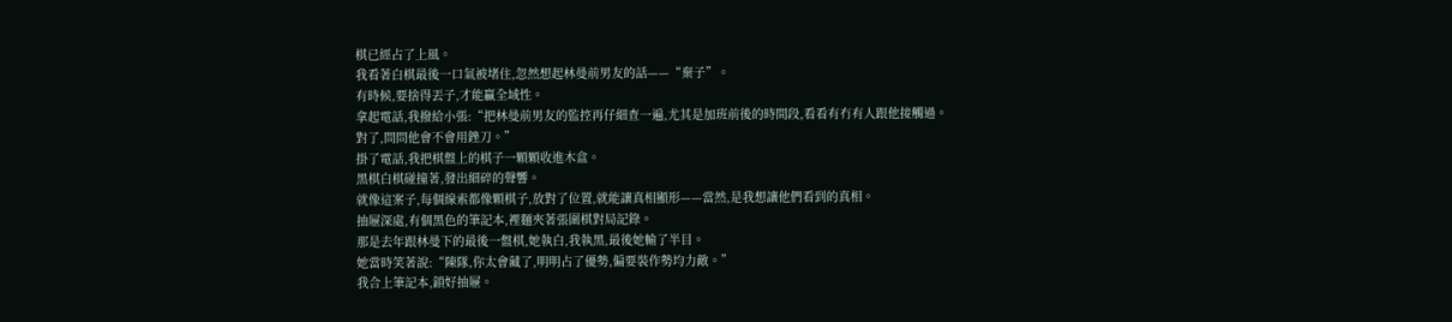棋已經占了上風。
我看著白棋最後一口氣被堵住,忽然想起林曼前男友的話——“棄子”。
有時候,要捨得丟子,才能贏全域性。
拿起電話,我撥給小張:“把林曼前男友的監控再仔細查一遍,尤其是加班前後的時間段,看看有冇有人跟他接觸過。
對了,問問他會不會用銼刀。”
掛了電話,我把棋盤上的棋子一顆顆收進木盒。
黑棋白棋碰撞著,發出細碎的聲響。
就像這案子,每個線索都像顆棋子,放對了位置,就能讓真相顯形——當然,是我想讓他們看到的真相。
抽屜深處,有個黑色的筆記本,裡麵夾著張圍棋對局記錄。
那是去年跟林曼下的最後一盤棋,她執白,我執黑,最後她輸了半目。
她當時笑著說:“陳隊,你太會藏了,明明占了優勢,偏要裝作勢均力敵。”
我合上筆記本,鎖好抽屜。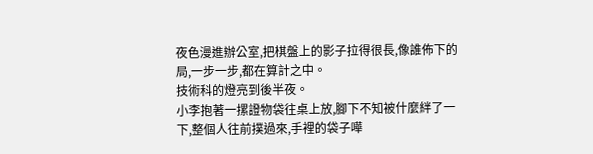夜色漫進辦公室,把棋盤上的影子拉得很長,像誰佈下的局,一步一步,都在算計之中。
技術科的燈亮到後半夜。
小李抱著一摞證物袋往桌上放,腳下不知被什麼絆了一下,整個人往前撲過來,手裡的袋子嘩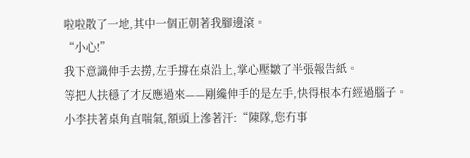啦啦散了一地,其中一個正朝著我腳邊滾。
“小心!”
我下意識伸手去撈,左手撐在桌沿上,掌心壓皺了半張報告紙。
等把人扶穩了才反應過來——剛纔伸手的是左手,快得根本冇經過腦子。
小李扶著桌角直喘氣,額頭上滲著汗:“陳隊,您冇事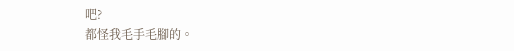吧?
都怪我毛手毛腳的。